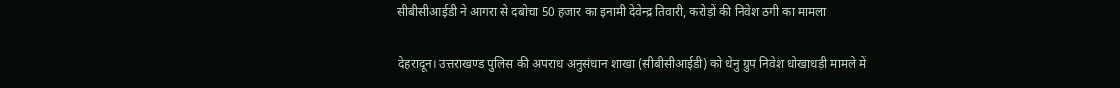सीबीसीआईडी ने आगरा से दबोचा 50 हजार का इनामी देवेन्द्र तिवारी, करोड़ों की निवेश ठगी का मामला

देहरादून। उत्तराखण्ड पुलिस की अपराध अनुसंधान शाखा (सीबीसीआईडी) को धेनु ग्रुप निवेश धोखाधड़ी मामले में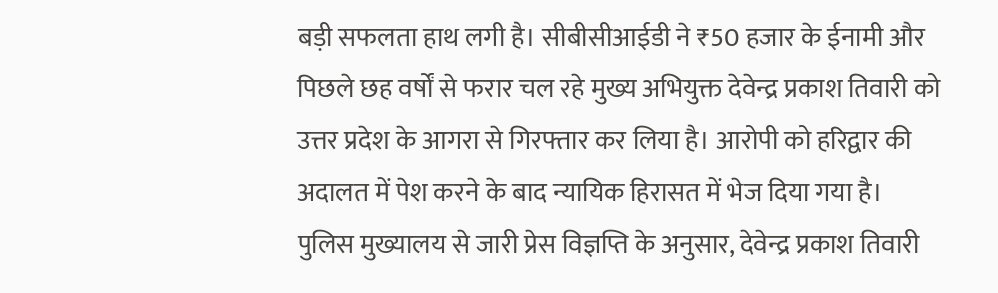बड़ी सफलता हाथ लगी है। सीबीसीआईडी ने ₹50 हजार के ईनामी और पिछले छह वर्षों से फरार चल रहे मुख्य अभियुक्त देवेन्द्र प्रकाश तिवारी को उत्तर प्रदेश के आगरा से गिरफ्तार कर लिया है। आरोपी को हरिद्वार की अदालत में पेश करने के बाद न्यायिक हिरासत में भेज दिया गया है।
पुलिस मुख्यालय से जारी प्रेस विज्ञप्ति के अनुसार, देवेन्द्र प्रकाश तिवारी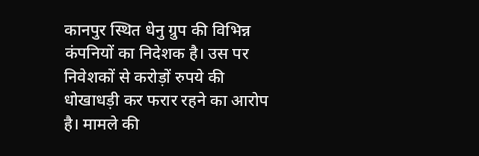कानपुर स्थित धेनु ग्रुप की विभिन्न कंपनियों का निदेशक है। उस पर निवेशकों से करोड़ों रुपये की धोखाधड़ी कर फरार रहने का आरोप है। मामले की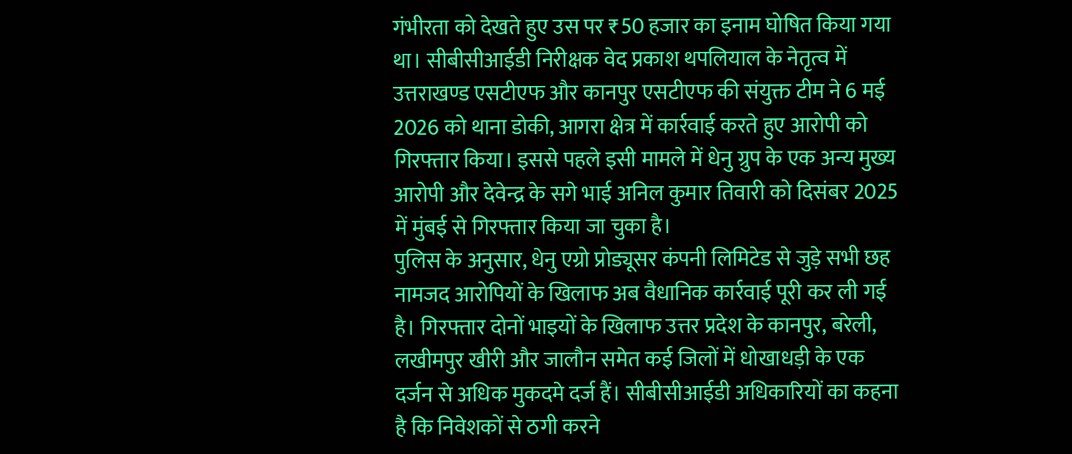गंभीरता को देखते हुए उस पर ₹50 हजार का इनाम घोषित किया गया था। सीबीसीआईडी निरीक्षक वेद प्रकाश थपलियाल के नेतृत्व में उत्तराखण्ड एसटीएफ और कानपुर एसटीएफ की संयुक्त टीम ने 6 मई 2026 को थाना डोकी, आगरा क्षेत्र में कार्रवाई करते हुए आरोपी को गिरफ्तार किया। इससे पहले इसी मामले में धेनु ग्रुप के एक अन्य मुख्य आरोपी और देवेन्द्र के सगे भाई अनिल कुमार तिवारी को दिसंबर 2025 में मुंबई से गिरफ्तार किया जा चुका है।
पुलिस के अनुसार, धेनु एग्रो प्रोड्यूसर कंपनी लिमिटेड से जुड़े सभी छह नामजद आरोपियों के खिलाफ अब वैधानिक कार्रवाई पूरी कर ली गई है। गिरफ्तार दोनों भाइयों के खिलाफ उत्तर प्रदेश के कानपुर, बरेली, लखीमपुर खीरी और जालौन समेत कई जिलों में धोखाधड़ी के एक दर्जन से अधिक मुकदमे दर्ज हैं। सीबीसीआईडी अधिकारियों का कहना है कि निवेशकों से ठगी करने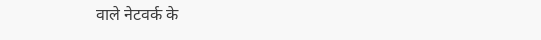वाले नेटवर्क के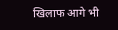खिलाफ आगे भी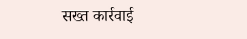सख्त कार्रवाई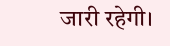जारी रहेगी।